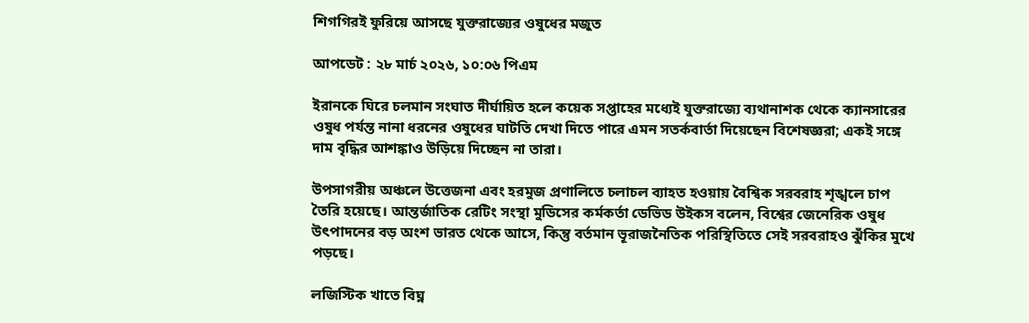শিগগিরই ফুরিয়ে আসছে যুক্তরাজ্যের ওষুধের মজুত

আপডেট : ২৮ মার্চ ২০২৬, ১০:০৬ পিএম

ইরানকে ঘিরে চলমান সংঘাত দীর্ঘায়িত হলে কয়েক সপ্তাহের মধ্যেই যুক্তরাজ্যে ব্যথানাশক থেকে ক্যানসারের ওষুধ পর্যন্ত নানা ধরনের ওষুধের ঘাটতি দেখা দিতে পারে এমন সতর্কবার্তা দিয়েছেন বিশেষজ্ঞরা; একই সঙ্গে দাম বৃদ্ধির আশঙ্কাও উড়িয়ে দিচ্ছেন না তারা।

উপসাগরীয় অঞ্চলে উত্তেজনা এবং হরমুজ প্রণালিতে চলাচল ব্যাহত হওয়ায় বৈশ্বিক সরবরাহ শৃঙ্খলে চাপ তৈরি হয়েছে। আন্তর্জাতিক রেটিং সংস্থা মুডিসের কর্মকর্তা ডেভিড উইকস বলেন, বিশ্বের জেনেরিক ওষুধ উৎপাদনের বড় অংশ ভারত থেকে আসে, কিন্তু বর্তমান ভূরাজনৈতিক পরিস্থিতিতে সেই সরবরাহও ঝুঁকির মুখে পড়ছে।

লজিস্টিক খাতে বিঘ্ন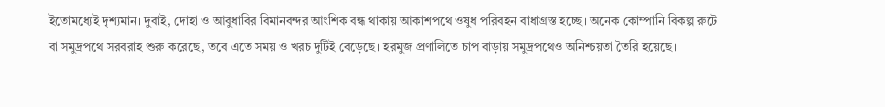ইতোমধ্যেই দৃশ্যমান। দুবাই, দোহা ও আবুধাবির বিমানবন্দর আংশিক বন্ধ থাকায় আকাশপথে ওষুধ পরিবহন বাধাগ্রস্ত হচ্ছে। অনেক কোম্পানি বিকল্প রুটে বা সমুদ্রপথে সরবরাহ শুরু করেছে, তবে এতে সময় ও খরচ দুটিই বেড়েছে। হরমুজ প্রণালিতে চাপ বাড়ায় সমুদ্রপথেও অনিশ্চয়তা তৈরি হয়েছে।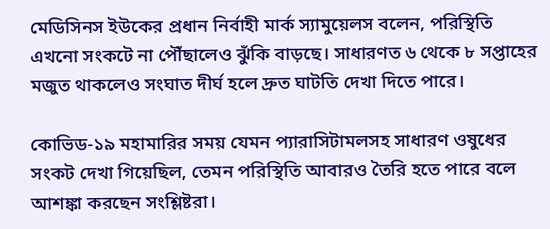মেডিসিনস ইউকের প্রধান নির্বাহী মার্ক স্যামুয়েলস বলেন, পরিস্থিতি এখনো সংকটে না পৌঁছালেও ঝুঁকি বাড়ছে। সাধারণত ৬ থেকে ৮ সপ্তাহের মজুত থাকলেও সংঘাত দীর্ঘ হলে দ্রুত ঘাটতি দেখা দিতে পারে।

কোভিড-১৯ মহামারির সময় যেমন প্যারাসিটামলসহ সাধারণ ওষুধের সংকট দেখা গিয়েছিল, তেমন পরিস্থিতি আবারও তৈরি হতে পারে বলে আশঙ্কা করছেন সংশ্লিষ্টরা।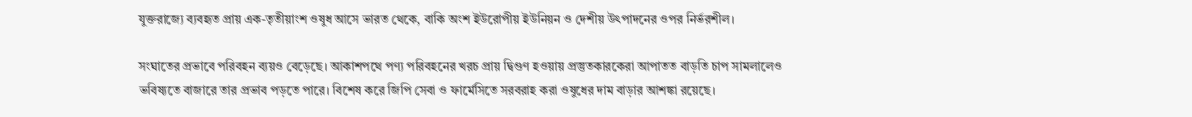যুক্তরাজ্যে ব্যবহৃত প্রায় এক-তৃতীয়াংশ ওষুধ আসে ভারত থেকে, বাকি অংশ ইউরোপীয় ইউনিয়ন ও দেশীয় উৎপাদনের ওপর নির্ভরশীল।

সংঘাতের প্রভাবে পরিবহন ব্যয়ও বেড়েছে। আকাশপথে পণ্য পরিবহনের খরচ প্রায় দ্বিগুণ হওয়ায় প্রস্তুতকারকেরা আপাতত বাড়তি চাপ সামলালেও ভবিষ্যতে বাজারে তার প্রভাব পড়তে পারে। বিশেষ করে জিপি সেবা ও ফার্মেসিতে সরবরাহ করা ওষুধের দাম বাড়ার আশঙ্কা রয়েছে।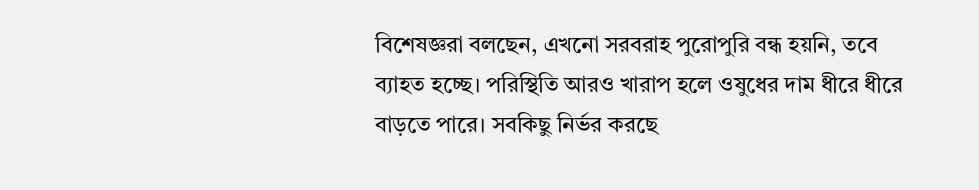বিশেষজ্ঞরা বলছেন, এখনো সরবরাহ পুরোপুরি বন্ধ হয়নি, তবে ব্যাহত হচ্ছে। পরিস্থিতি আরও খারাপ হলে ওষুধের দাম ধীরে ধীরে বাড়তে পারে। সবকিছু নির্ভর করছে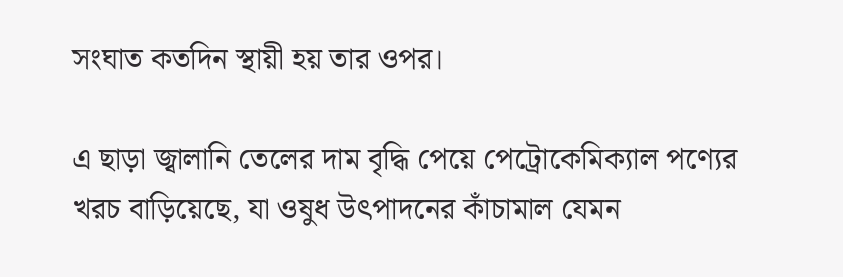সংঘাত কতদিন স্থায়ী হয় তার ওপর।

এ ছাড়া জ্বালানি তেলের দাম বৃদ্ধি পেয়ে পেট্রোকেমিক্যাল পণ্যের খরচ বাড়িয়েছে, যা ওষুধ উৎপাদনের কাঁচামাল যেমন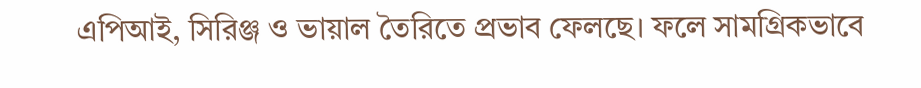এপিআই, সিরিঞ্জ ও ভায়াল তৈরিতে প্রভাব ফেলছে। ফলে সামগ্রিকভাবে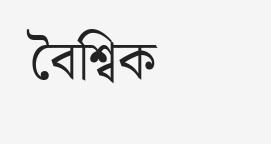বৈশ্বিক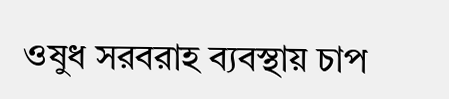ওষুধ সরবরাহ ব্যবস্থায় চাপ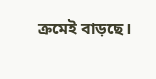ক্রমেই বাড়ছে।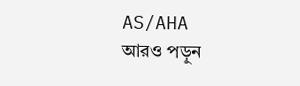AS/AHA
আরও পড়ুন